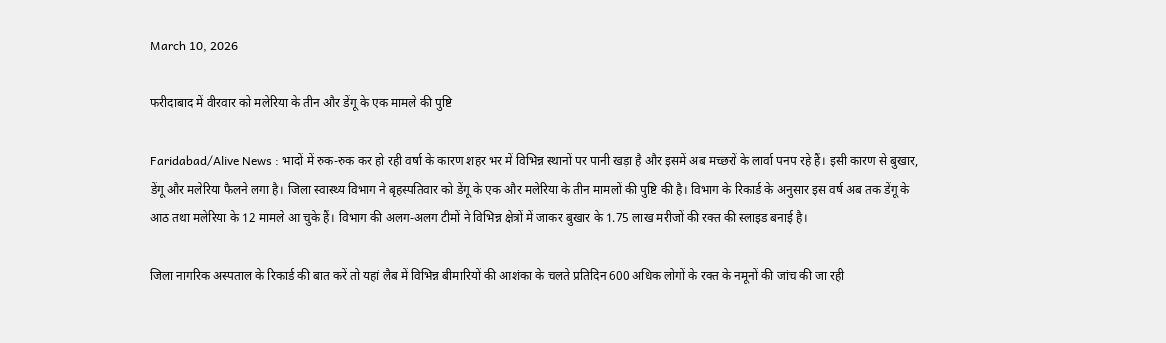March 10, 2026

फरीदाबाद में वीरवार को मलेरिया के तीन और डेंगू के एक मामले की पुष्टि

Faridabad/Alive News : भादों में रुक-रुक कर हो रही वर्षा के कारण शहर भर में विभिन्न स्थानों पर पानी खड़ा है और इसमें अब मच्छरों के लार्वा पनप रहे हैं। इसी कारण से बुखार, डेंगू और मलेरिया फैलने लगा है। जिला स्वास्थ्य विभाग ने बृहस्पतिवार को डेंगू के एक और मलेरिया के तीन मामलों की पुष्टि की है। विभाग के रिकार्ड के अनुसार इस वर्ष अब तक डेंगू के आठ तथा मलेरिया के 12 मामले आ चुके हैं। विभाग की अलग-अलग टीमों ने विभिन्न क्षेत्रों में जाकर बुखार के 1.75 लाख मरीजों की रक्त की स्लाइड बनाई है।

जिला नागरिक अस्पताल के रिकार्ड की बात करें तो यहां लैब में विभिन्न बीमारियों की आशंका के चलते प्रतिदिन 600 अधिक लोगों के रक्त के नमूनों की जांच की जा रही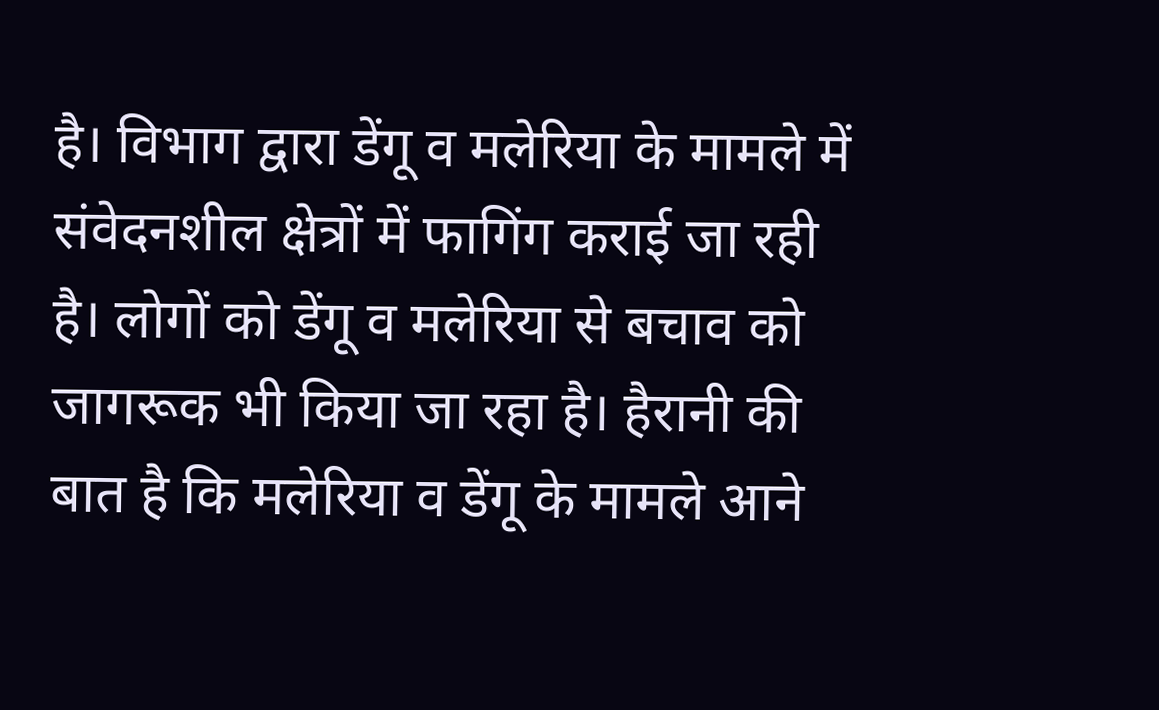है। विभाग द्वारा डेंगू व मलेरिया के मामले में संवेदनशील क्षेत्रों में फागिंग कराई जा रही है। लोगों को डेंगू व मलेरिया से बचाव को जागरूक भी किया जा रहा है। हैरानी की बात है कि मलेरिया व डेंगू के मामले आने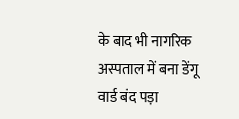के बाद भी नागरिक अस्पताल में बना डेंगू वार्ड बंद पड़ा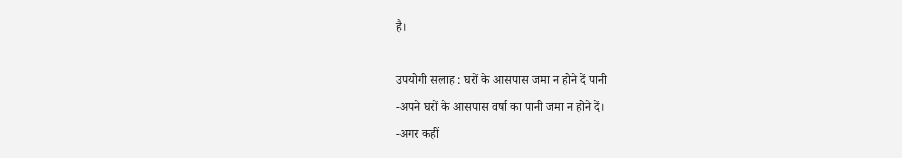है।

उपयोगी सलाह : घरों के आसपास जमा न होने दें पानी
-अपने घरों के आसपास वर्षा का पानी जमा न होने दें।
-अगर कहीं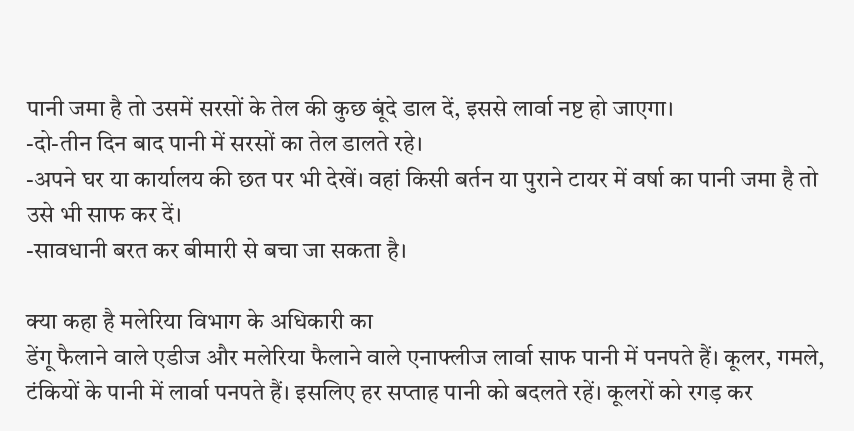पानी जमा है तो उसमें सरसों के तेल की कुछ बूंदे डाल दें, इससे लार्वा नष्ट हो जाएगा।
-दो-तीन दिन बाद पानी में सरसों का तेल डालते रहे।
-अपने घर या कार्यालय की छत पर भी देखें। वहां किसी बर्तन या पुराने टायर में वर्षा का पानी जमा है तो उसे भी साफ कर दें।
-सावधानी बरत कर बीमारी से बचा जा सकता है।

क्या कहा है मलेरिया विभाग के अधिकारी का
डेंगू फैलाने वाले एडीज और मलेरिया फैलाने वाले एनाफ्लीज लार्वा साफ पानी में पनपते हैं। कूलर, गमले, टंकियों के पानी में लार्वा पनपते हैं। इसलिए हर सप्ताह पानी को बदलते रहें। कूलरों को रगड़ कर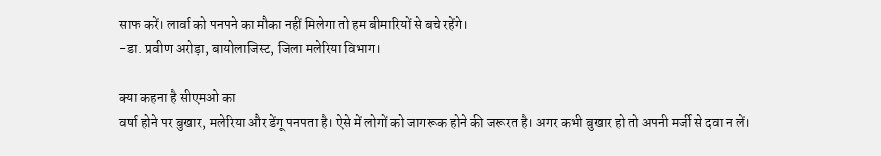साफ करें। लार्वा को पनपने का मौका नहीं मिलेगा तो हम बीमारियों से बचे रहेंगे।
-डा. प्रवीण अरोड़ा, बायोलाजिस्ट, जिला मलेरिया विभाग।

क्या कहना है सीएमओ का
वर्षा होने पर बुखार, मलेरिया और डेंगू पनपता है। ऐसे में लोगों को जागरूक होने की जरूरत है। अगर कभी बुखार हो तो अपनी मर्जी से दवा न लें।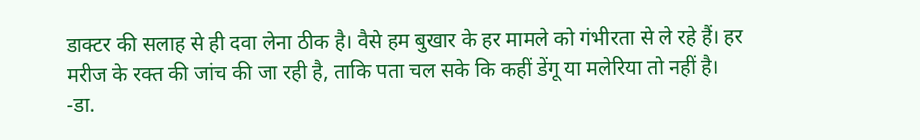डाक्टर की सलाह से ही दवा लेना ठीक है। वैसे हम बुखार के हर मामले को गंभीरता से ले रहे हैं। हर मरीज के रक्त की जांच की जा रही है, ताकि पता चल सके कि कहीं डेंगू या मलेरिया तो नहीं है।
-डा.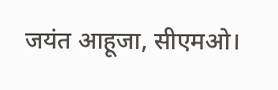जयंत आहूजा, सीएमओ।